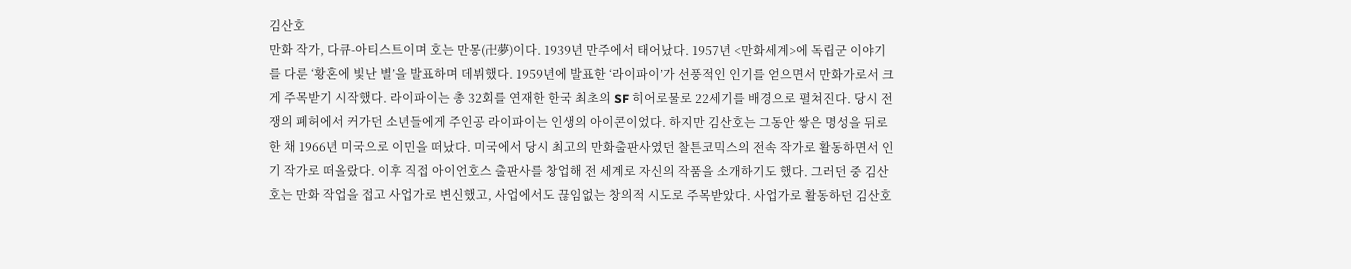김산호
만화 작가, 다큐-아티스트이며 호는 만몽(卍夢)이다. 1939년 만주에서 태어났다. 1957년 <만화세계>에 독립군 이야기를 다룬 ‘황혼에 빛난 별’을 발표하며 데뷔했다. 1959년에 발표한 ‘라이파이’가 선풍적인 인기를 얻으면서 만화가로서 크게 주목받기 시작했다. 라이파이는 총 32회를 연재한 한국 최초의 SF 히어로물로 22세기를 배경으로 펼쳐진다. 당시 전쟁의 폐허에서 커가던 소년들에게 주인공 라이파이는 인생의 아이콘이었다. 하지만 김산호는 그동안 쌓은 명성을 뒤로 한 채 1966년 미국으로 이민을 떠났다. 미국에서 당시 최고의 만화출판사였던 찰튼코믹스의 전속 작가로 활동하면서 인기 작가로 떠올랐다. 이후 직접 아이언호스 출판사를 창업해 전 세계로 자신의 작품을 소개하기도 했다. 그러던 중 김산호는 만화 작업을 접고 사업가로 변신했고, 사업에서도 끊임없는 창의적 시도로 주목받았다. 사업가로 활동하던 김산호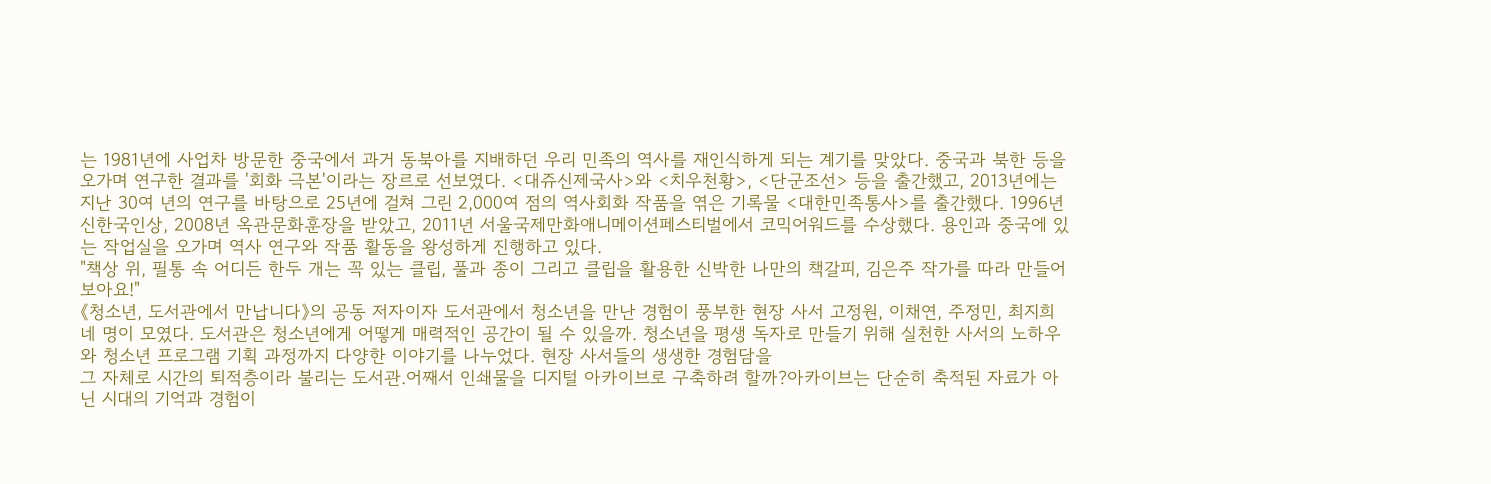는 1981년에 사업차 방문한 중국에서 과거 동북아를 지배하던 우리 민족의 역사를 재인식하게 되는 계기를 맞았다. 중국과 북한 등을 오가며 연구한 결과를 '회화 극본'이라는 장르로 선보였다. <대쥬신제국사>와 <치우천황>, <단군조선> 등을 출간했고, 2013년에는 지난 30여 년의 연구를 바탕으로 25년에 걸쳐 그린 2,000여 점의 역사회화 작품을 엮은 기록물 <대한민족통사>를 출간했다. 1996년 신한국인상, 2008년 옥관문화훈장을 받았고, 2011년 서울국제만화애니메이션페스티벌에서 코믹어워드를 수상했다. 용인과 중국에 있는 작업실을 오가며 역사 연구와 작품 활동을 왕성하게 진행하고 있다.
"책상 위, 필통 속 어디든 한두 개는 꼭 있는 클립, 풀과 종이 그리고 클립을 활용한 신박한 나만의 책갈피, 김은주 작가를 따라 만들어보아요!"
《청소년, 도서관에서 만납니다》의 공동 저자이자 도서관에서 청소년을 만난 경험이 풍부한 현장 사서 고정원, 이채연, 주정민, 최지희 네 명이 모였다. 도서관은 청소년에게 어떻게 매력적인 공간이 될 수 있을까. 청소년을 평생 독자로 만들기 위해 실천한 사서의 노하우와 청소년 프로그램 기획 과정까지 다양한 이야기를 나누었다. 현장 사서들의 생생한 경험담을
그 자체로 시간의 퇴적층이라 불리는 도서관.어째서 인쇄물을 디지털 아카이브로 구축하려 할까?아카이브는 단순히 축적된 자료가 아닌 시대의 기억과 경험이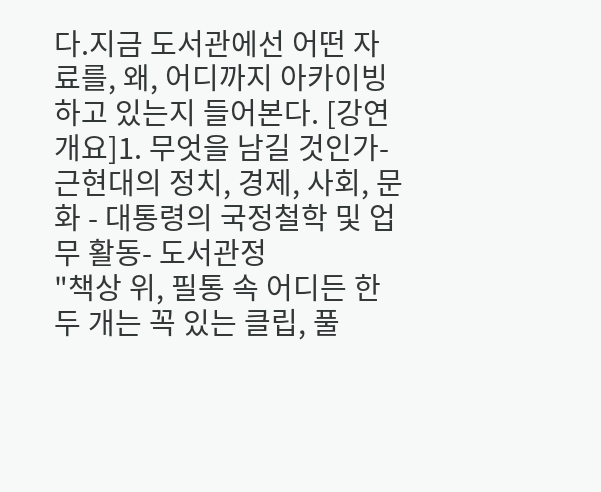다.지금 도서관에선 어떤 자료를, 왜, 어디까지 아카이빙하고 있는지 들어본다. [강연 개요]1. 무엇을 남길 것인가- 근현대의 정치, 경제, 사회, 문화 - 대통령의 국정철학 및 업무 활동- 도서관정
"책상 위, 필통 속 어디든 한두 개는 꼭 있는 클립, 풀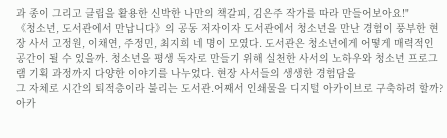과 종이 그리고 클립을 활용한 신박한 나만의 책갈피, 김은주 작가를 따라 만들어보아요!"
《청소년, 도서관에서 만납니다》의 공동 저자이자 도서관에서 청소년을 만난 경험이 풍부한 현장 사서 고정원, 이채연, 주정민, 최지희 네 명이 모였다. 도서관은 청소년에게 어떻게 매력적인 공간이 될 수 있을까. 청소년을 평생 독자로 만들기 위해 실천한 사서의 노하우와 청소년 프로그램 기획 과정까지 다양한 이야기를 나누었다. 현장 사서들의 생생한 경험담을
그 자체로 시간의 퇴적층이라 불리는 도서관.어째서 인쇄물을 디지털 아카이브로 구축하려 할까?아카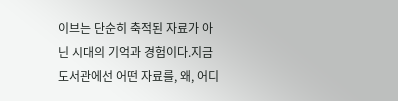이브는 단순히 축적된 자료가 아닌 시대의 기억과 경험이다.지금 도서관에선 어떤 자료를, 왜, 어디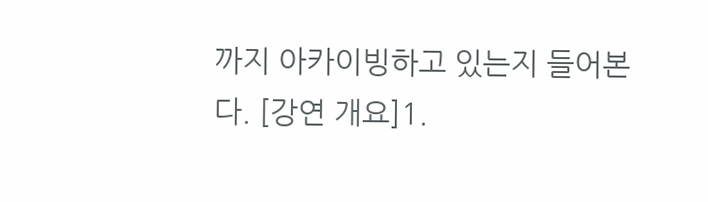까지 아카이빙하고 있는지 들어본다. [강연 개요]1.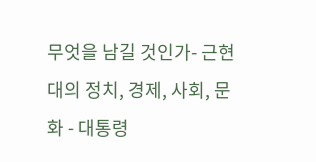무엇을 남길 것인가- 근현대의 정치, 경제, 사회, 문화 - 대통령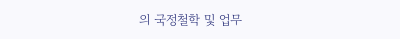의 국정철학 및 업무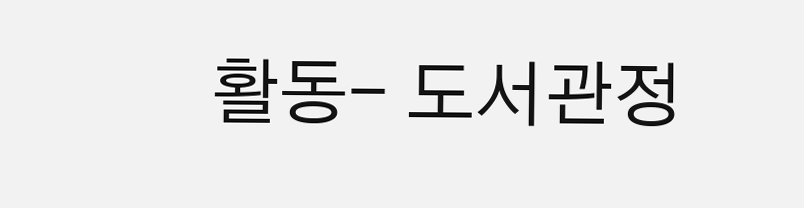활동- 도서관정